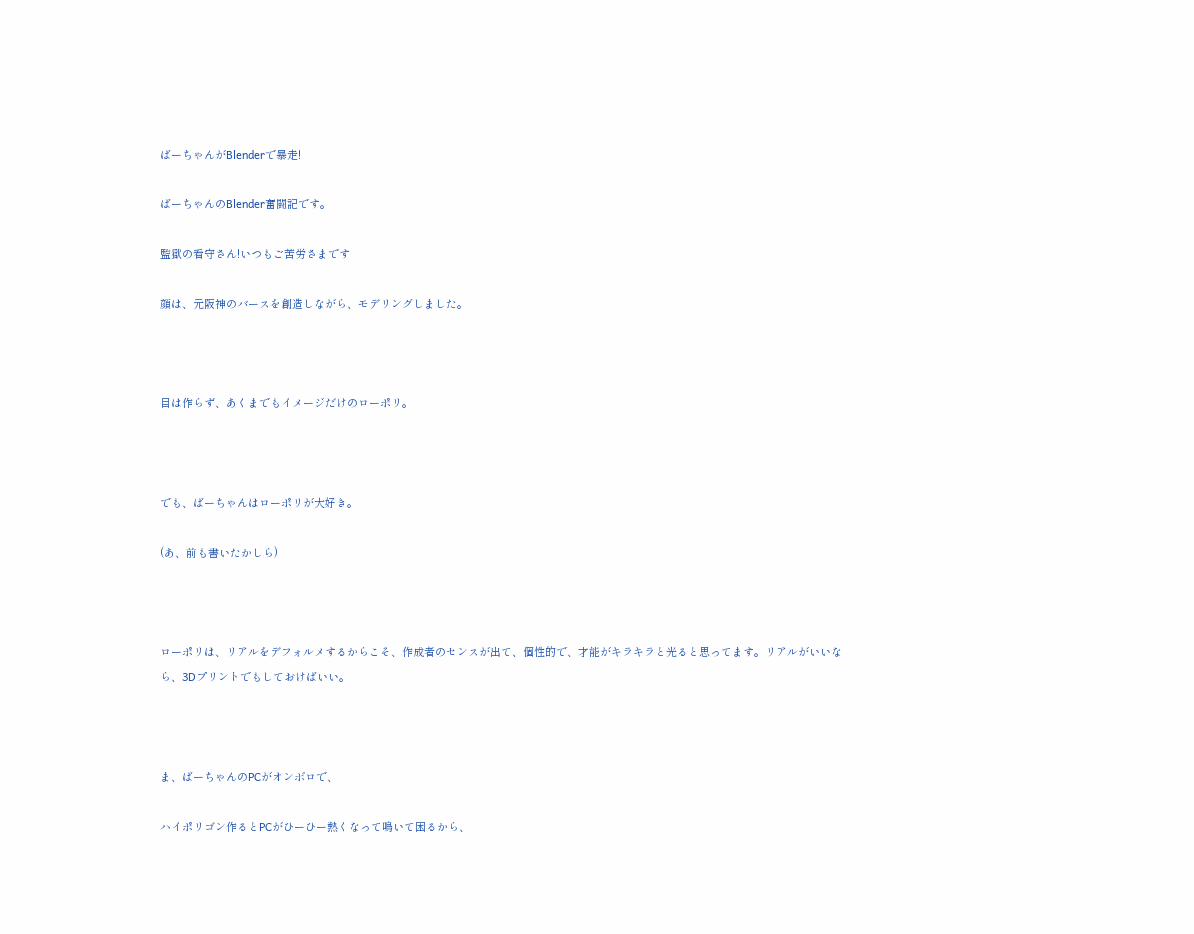ばーちゃんがBlenderで暴走!

ばーちゃんのBlender奮闘記です。

監獄の看守さん!いつもご苦労さまです

顔は、元阪神のバースを創造しながら、モデリングしました。



目は作らず、あくまでもイメージだけのローポリ。



でも、ばーちゃんはローポリが大好き。

(あ、前も書いたかしら)



ローポリは、リアルをデフォルメするからこそ、作成者のセンスが出て、個性的で、才能がキラキラと光ると思ってます。リアルがいいなら、3Dプリントでもしておけばいい。



ま、ばーちゃんのPCがオンボロで、

ハイポリゴン作るとPCがひーひー熱くなって鳴いて困るから、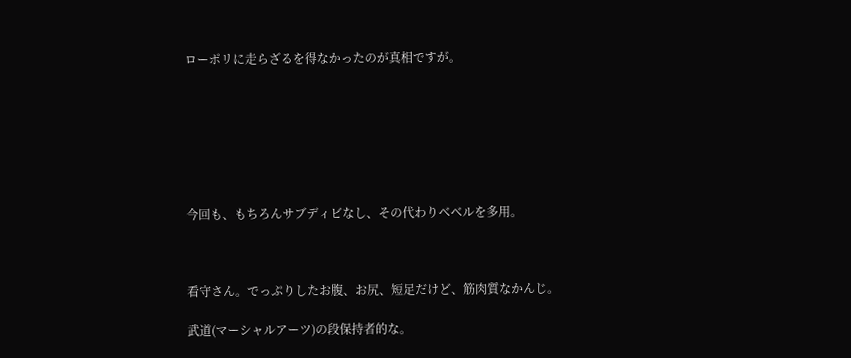ローポリに走らざるを得なかったのが真相ですが。







今回も、もちろんサブディビなし、その代わりベベルを多用。



看守さん。でっぷりしたお腹、お尻、短足だけど、筋肉質なかんじ。

武道(マーシャルアーツ)の段保持者的な。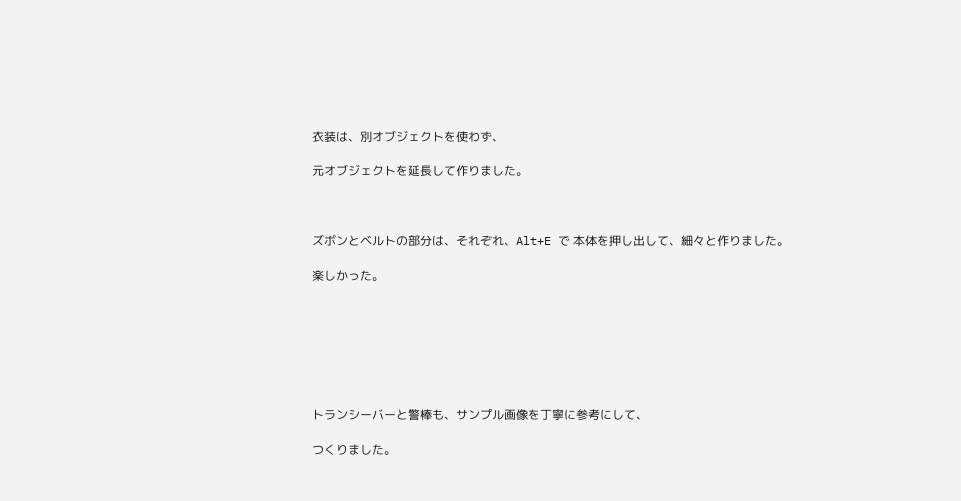衣装は、別オブジェクトを使わず、

元オブジェクトを延長して作りました。



ズボンとベルトの部分は、それぞれ、Alt+E で 本体を押し出して、細々と作りました。

楽しかった。







トランシーバーと警棒も、サンプル画像を丁寧に参考にして、

つくりました。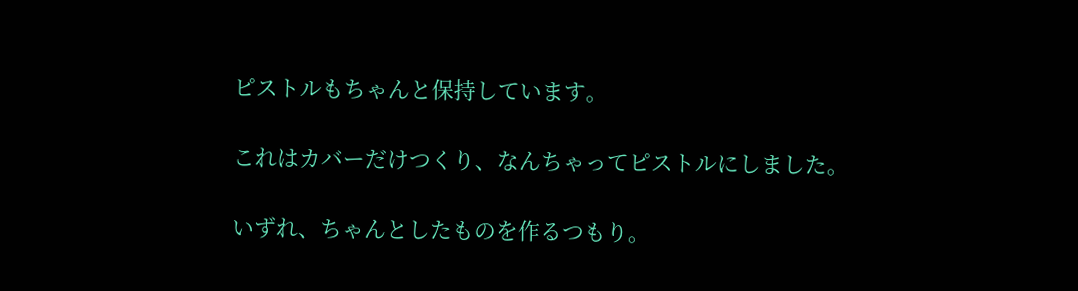ピストルもちゃんと保持しています。

これはカバーだけつくり、なんちゃってピストルにしました。

いずれ、ちゃんとしたものを作るつもり。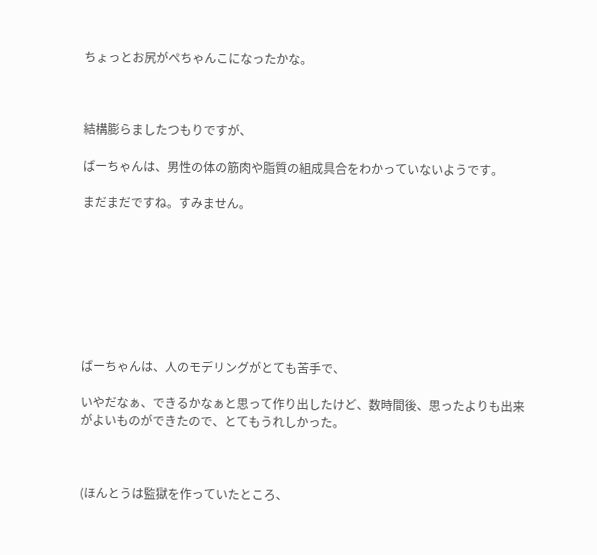ちょっとお尻がぺちゃんこになったかな。



結構膨らましたつもりですが、

ばーちゃんは、男性の体の筋肉や脂質の組成具合をわかっていないようです。

まだまだですね。すみません。








ばーちゃんは、人のモデリングがとても苦手で、

いやだなぁ、できるかなぁと思って作り出したけど、数時間後、思ったよりも出来がよいものができたので、とてもうれしかった。



(ほんとうは監獄を作っていたところ、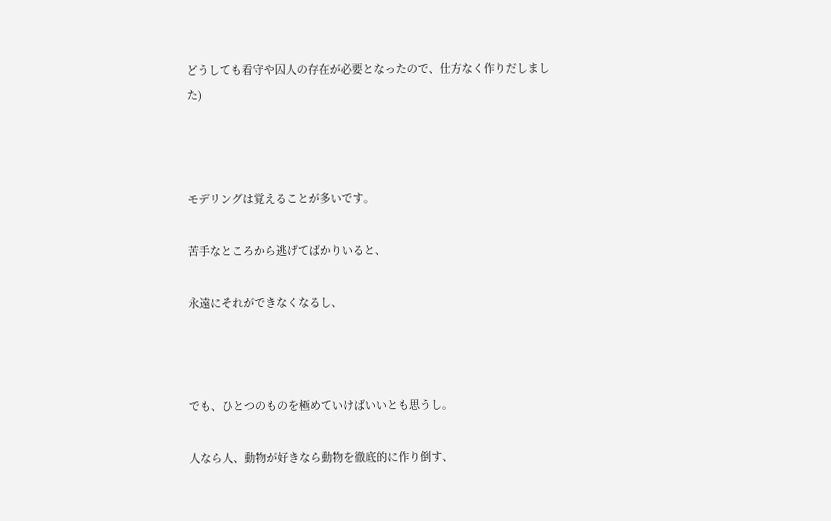どうしても看守や囚人の存在が必要となったので、仕方なく作りだしました)



モデリングは覚えることが多いです。

苦手なところから逃げてばかりいると、

永遠にそれができなくなるし、



でも、ひとつのものを極めていけばいいとも思うし。

人なら人、動物が好きなら動物を徹底的に作り倒す、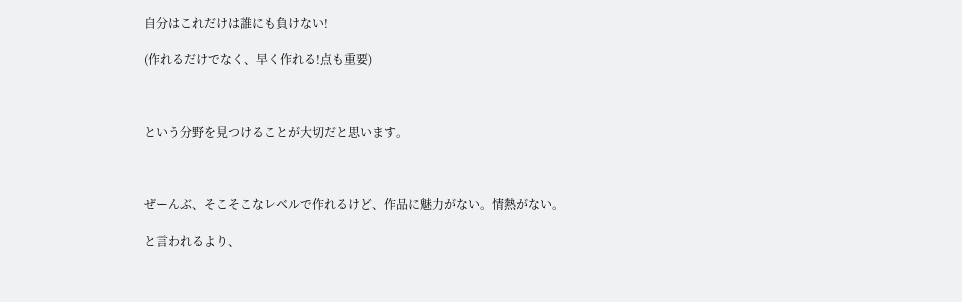自分はこれだけは誰にも負けない!

(作れるだけでなく、早く作れる!点も重要)



という分野を見つけることが大切だと思います。



ぜーんぶ、そこそこなレベルで作れるけど、作品に魅力がない。情熱がない。

と言われるより、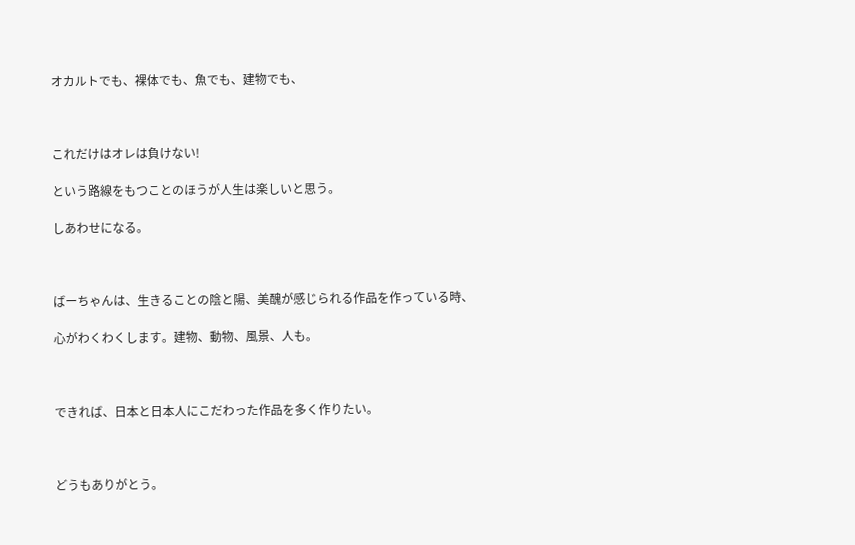オカルトでも、裸体でも、魚でも、建物でも、



これだけはオレは負けない!

という路線をもつことのほうが人生は楽しいと思う。

しあわせになる。



ばーちゃんは、生きることの陰と陽、美醜が感じられる作品を作っている時、

心がわくわくします。建物、動物、風景、人も。



できれば、日本と日本人にこだわった作品を多く作りたい。



どうもありがとう。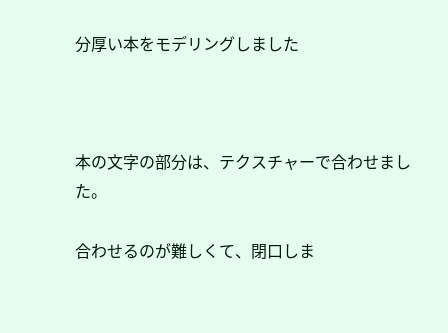分厚い本をモデリングしました



本の文字の部分は、テクスチャーで合わせました。

合わせるのが難しくて、閉口しま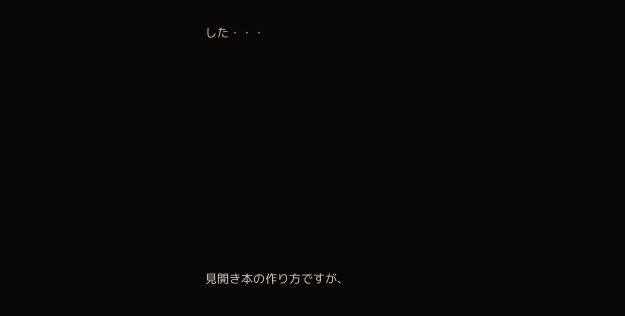した・・・













見開き本の作り方ですが、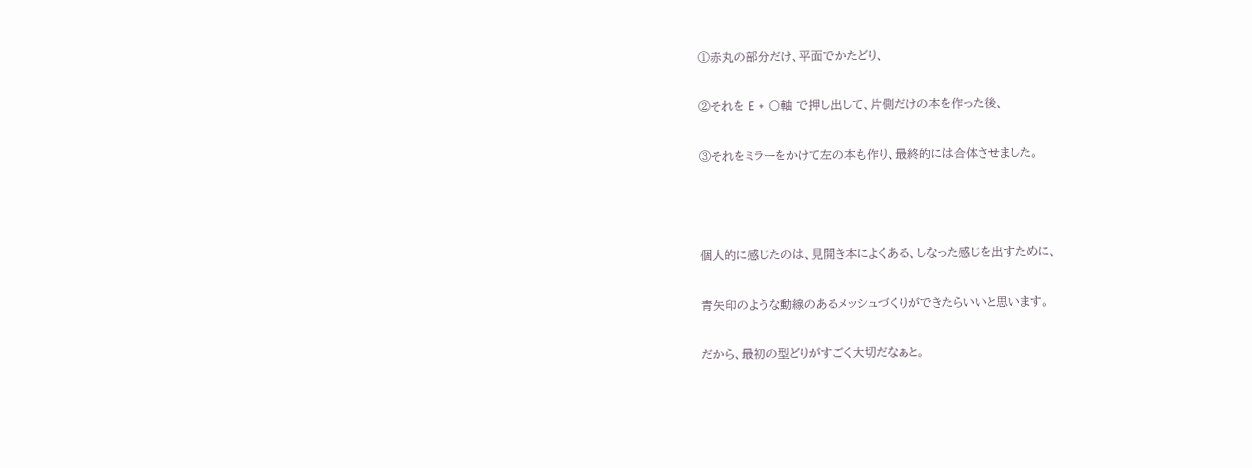①赤丸の部分だけ、平面でかたどり、

②それを E + 〇軸 で押し出して、片側だけの本を作った後、

③それをミラーをかけて左の本も作り、最終的には合体させました。



個人的に感じたのは、見開き本によくある、しなった感じを出すために、

青矢印のような動線のあるメッシュづくりができたらいいと思います。

だから、最初の型どりがすごく大切だなぁと。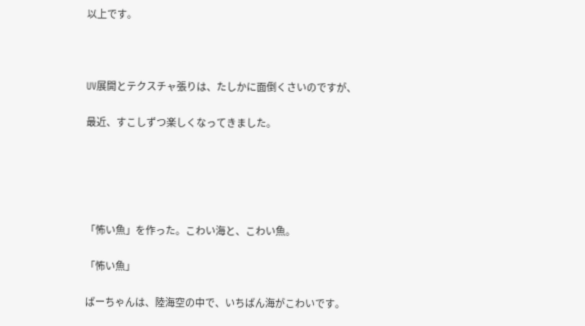以上です。



UV展開とテクスチャ張りは、たしかに面倒くさいのですが、

最近、すこしずつ楽しくなってきました。





「怖い魚」を作った。こわい海と、こわい魚。

「怖い魚」

ばーちゃんは、陸海空の中で、いちばん海がこわいです。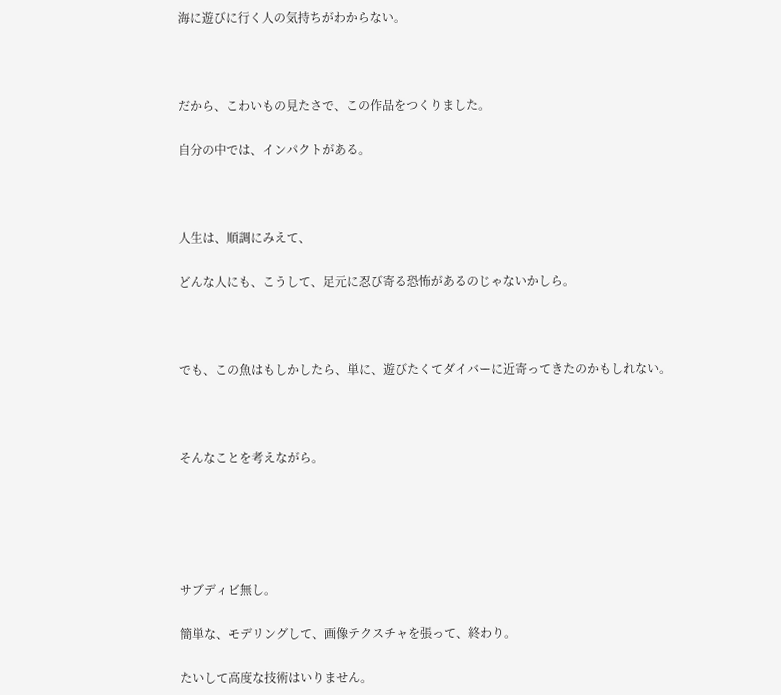海に遊びに行く人の気持ちがわからない。



だから、こわいもの見たさで、この作品をつくりました。

自分の中では、インパクトがある。



人生は、順調にみえて、

どんな人にも、こうして、足元に忍び寄る恐怖があるのじゃないかしら。



でも、この魚はもしかしたら、単に、遊びたくてダイバーに近寄ってきたのかもしれない。



そんなことを考えながら。





サブディビ無し。

簡単な、モデリングして、画像テクスチャを張って、終わり。

たいして高度な技術はいりません。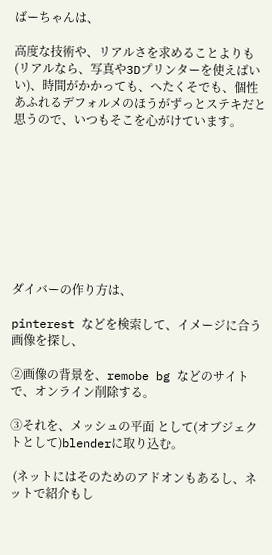ばーちゃんは、

高度な技術や、リアルさを求めることよりも(リアルなら、写真や3Dプリンターを使えばいい)、時間がかかっても、へたくそでも、個性あふれるデフォルメのほうがずっとステキだと思うので、いつもそこを心がけています。









ダイバーの作り方は、

pinterest などを検索して、イメージに合う画像を探し、

②画像の背景を、remobe bg などのサイトで、オンライン削除する。

③それを、メッシュの平面 として(オブジェクトとして)blenderに取り込む。

 (ネットにはそのためのアドオンもあるし、ネットで紹介もし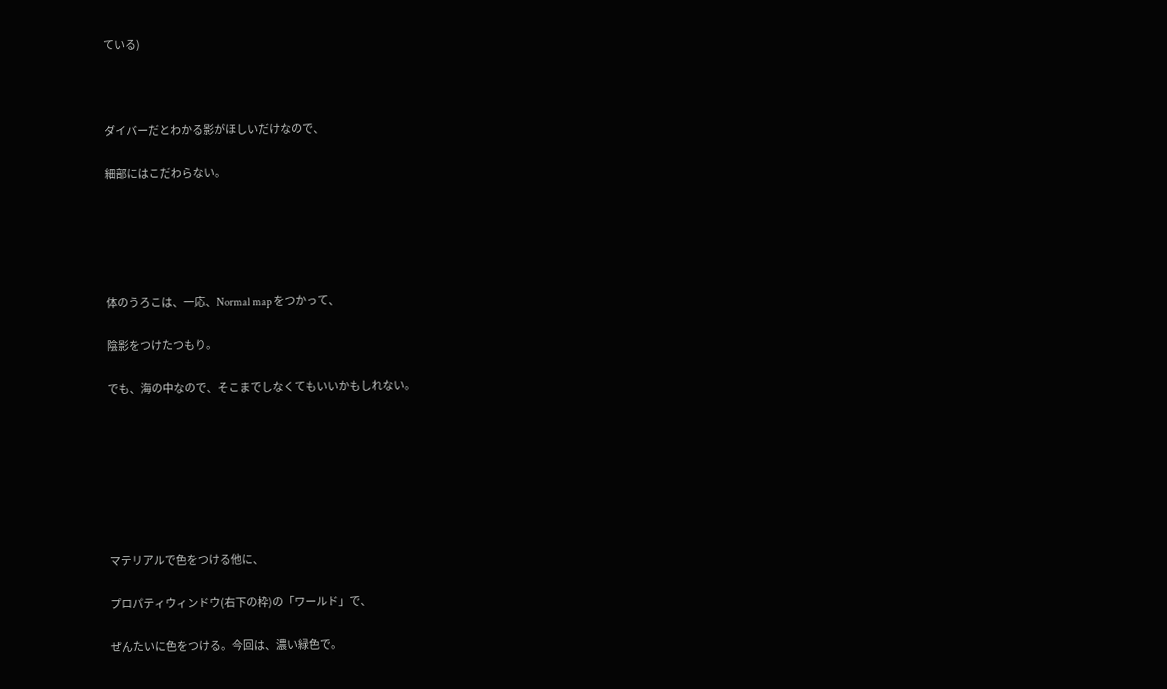ている)



ダイバーだとわかる影がほしいだけなので、

細部にはこだわらない。





体のうろこは、一応、Normal map をつかって、

陰影をつけたつもり。

でも、海の中なので、そこまでしなくてもいいかもしれない。







マテリアルで色をつける他に、

プロパティウィンドウ(右下の枠)の「ワールド」で、

ぜんたいに色をつける。今回は、濃い緑色で。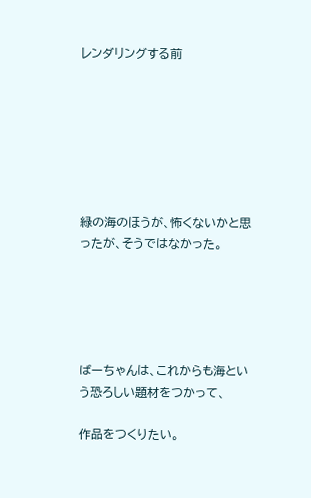レンダリングする前







緑の海のほうが、怖くないかと思ったが、そうではなかった。





ばーちゃんは、これからも海という恐ろしい題材をつかって、

作品をつくりたい。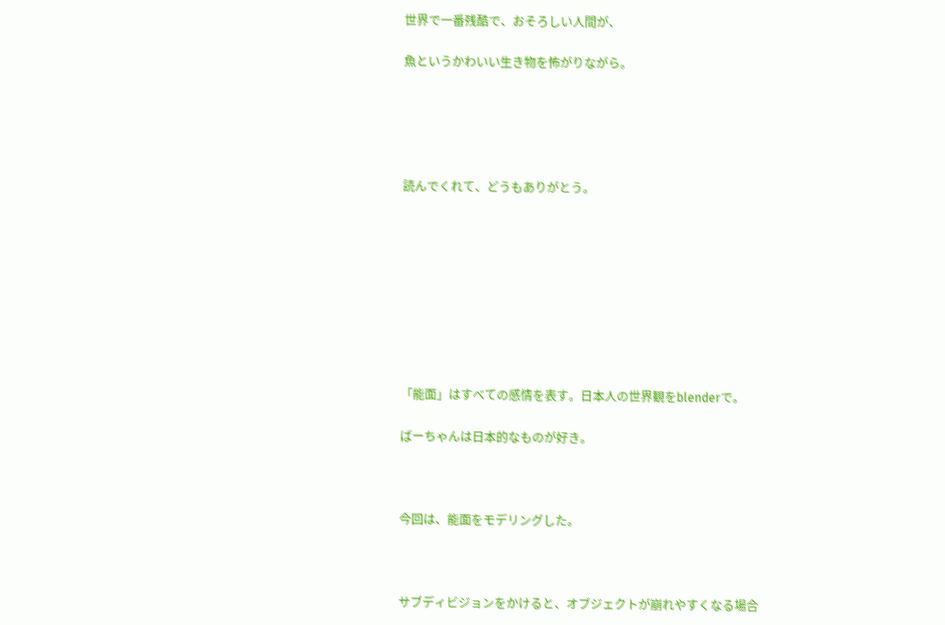世界で一番残酷で、おそろしい人間が、

魚というかわいい生き物を怖がりながら。





読んでくれて、どうもありがとう。









「能面」はすべての感情を表す。日本人の世界観をblenderで。

ばーちゃんは日本的なものが好き。



今回は、能面をモデリングした。



サブディビジョンをかけると、オブジェクトが崩れやすくなる場合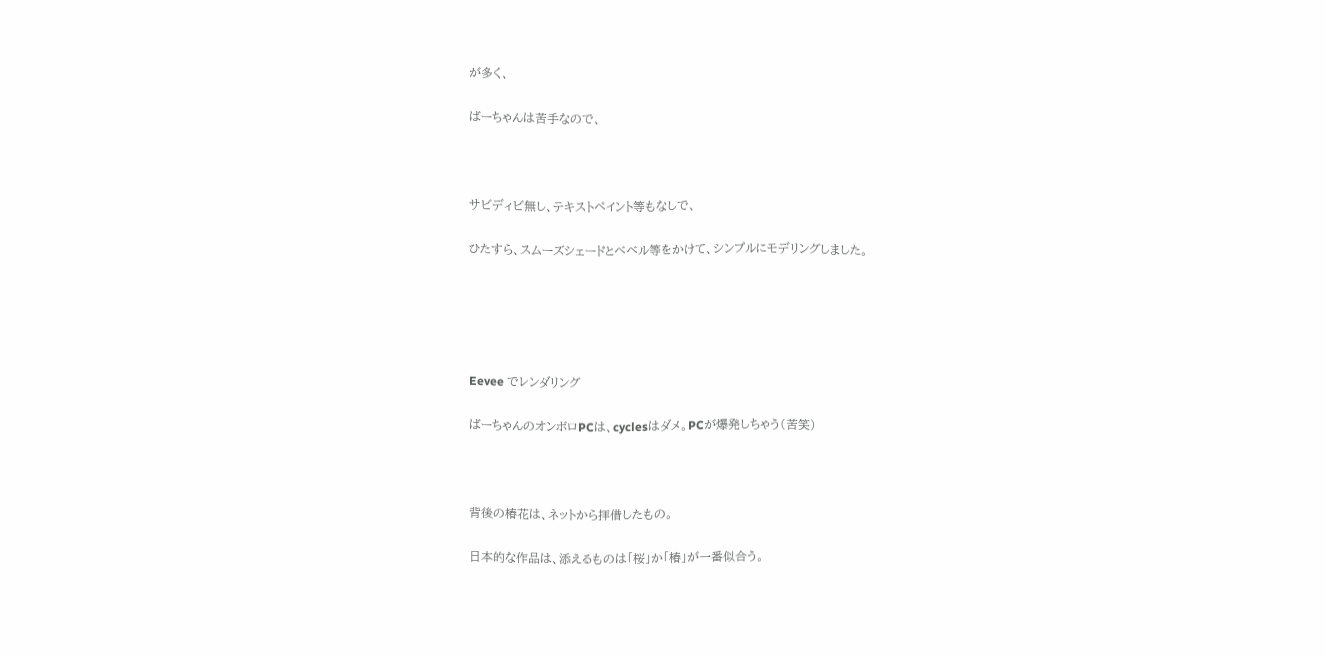が多く、

ばーちゃんは苦手なので、



サビディビ無し、テキストペイント等もなしで、

ひたすら、スムーズシェードとベベル等をかけて、シンプルにモデリングしました。





Eevee でレンダリング

ばーちゃんのオンボロPCは、cyclesはダメ。PCが爆発しちゃう(苦笑)



背後の椿花は、ネットから拝借したもの。

日本的な作品は、添えるものは「桜」か「椿」が一番似合う。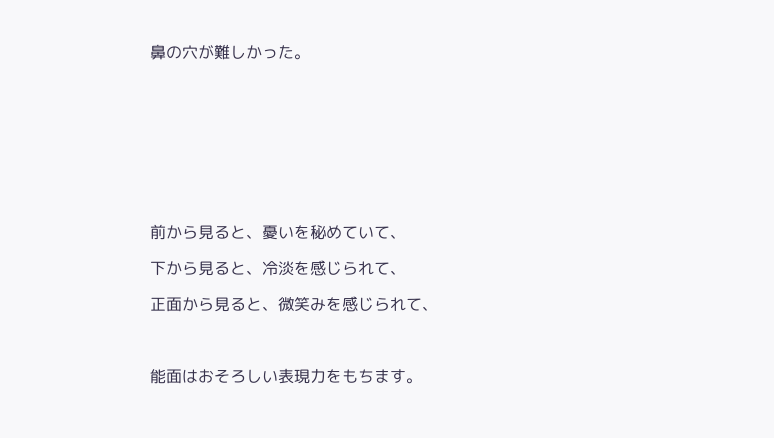鼻の穴が難しかった。









前から見ると、憂いを秘めていて、

下から見ると、冷淡を感じられて、

正面から見ると、微笑みを感じられて、



能面はおそろしい表現力をもちます。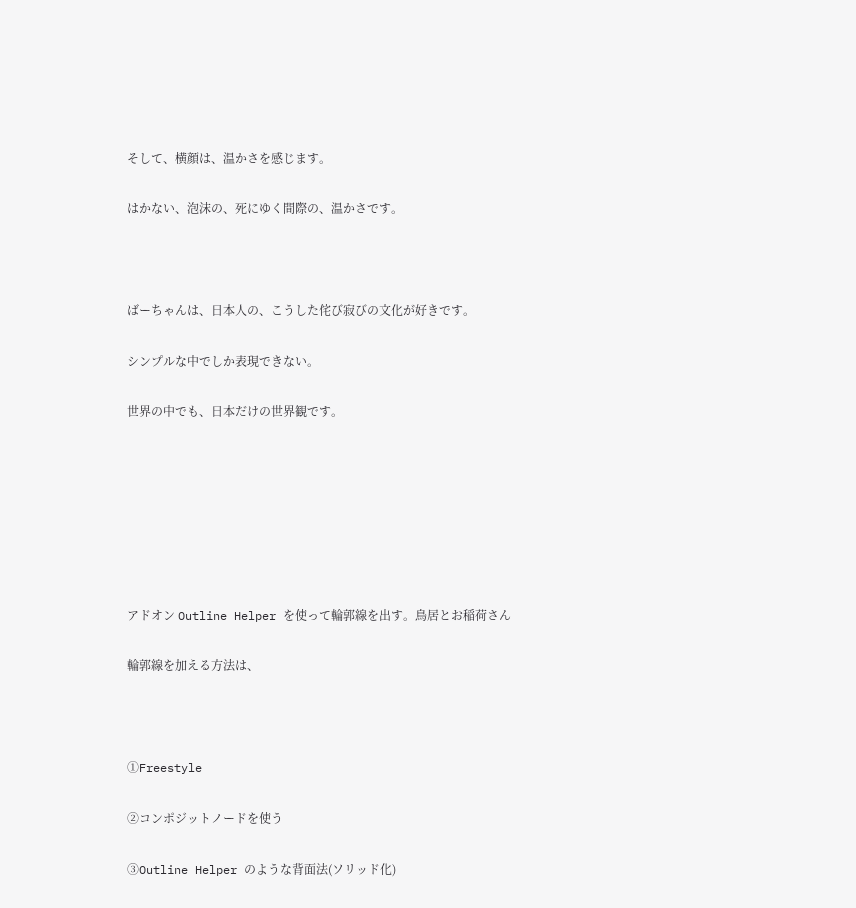そして、横顔は、温かさを感じます。

はかない、泡沫の、死にゆく間際の、温かさです。



ばーちゃんは、日本人の、こうした侘び寂びの文化が好きです。

シンプルな中でしか表現できない。

世界の中でも、日本だけの世界観です。







アドオン Outline Helper を使って輪郭線を出す。鳥居とお稲荷さん

輪郭線を加える方法は、



①Freestyle

②コンポジットノードを使う

③Outline Helper のような背面法(ソリッド化)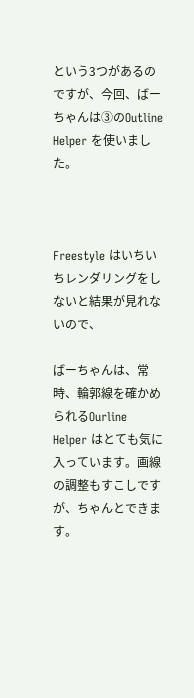という3つがあるのですが、今回、ばーちゃんは③のOutline Helper を使いました。



Freestyle はいちいちレンダリングをしないと結果が見れないので、

ばーちゃんは、常時、輪郭線を確かめられるOurline Helper はとても気に入っています。画線の調整もすこしですが、ちゃんとできます。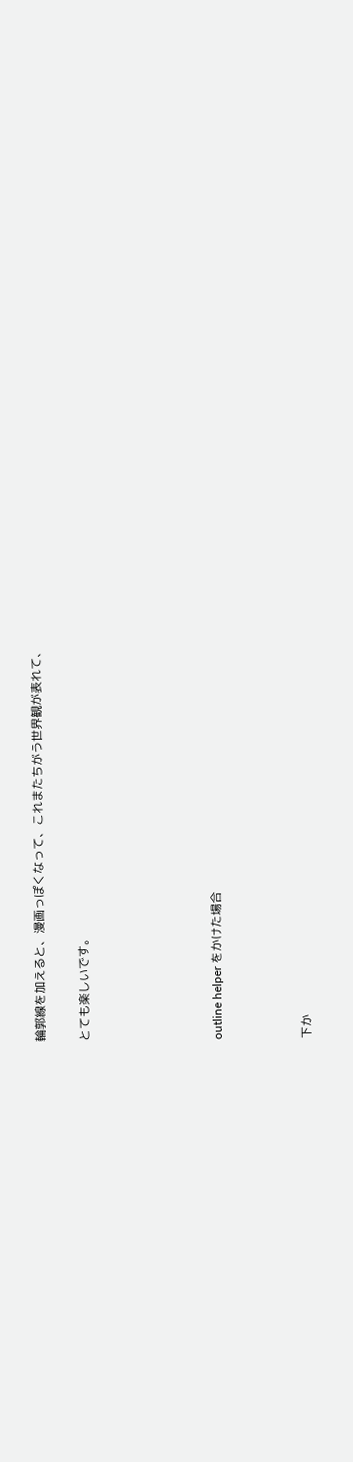輪郭線を加えると、漫画っぽくなって、これまたちがう世界観が表れて、

とても楽しいです。





outline helper をかけた場合



下か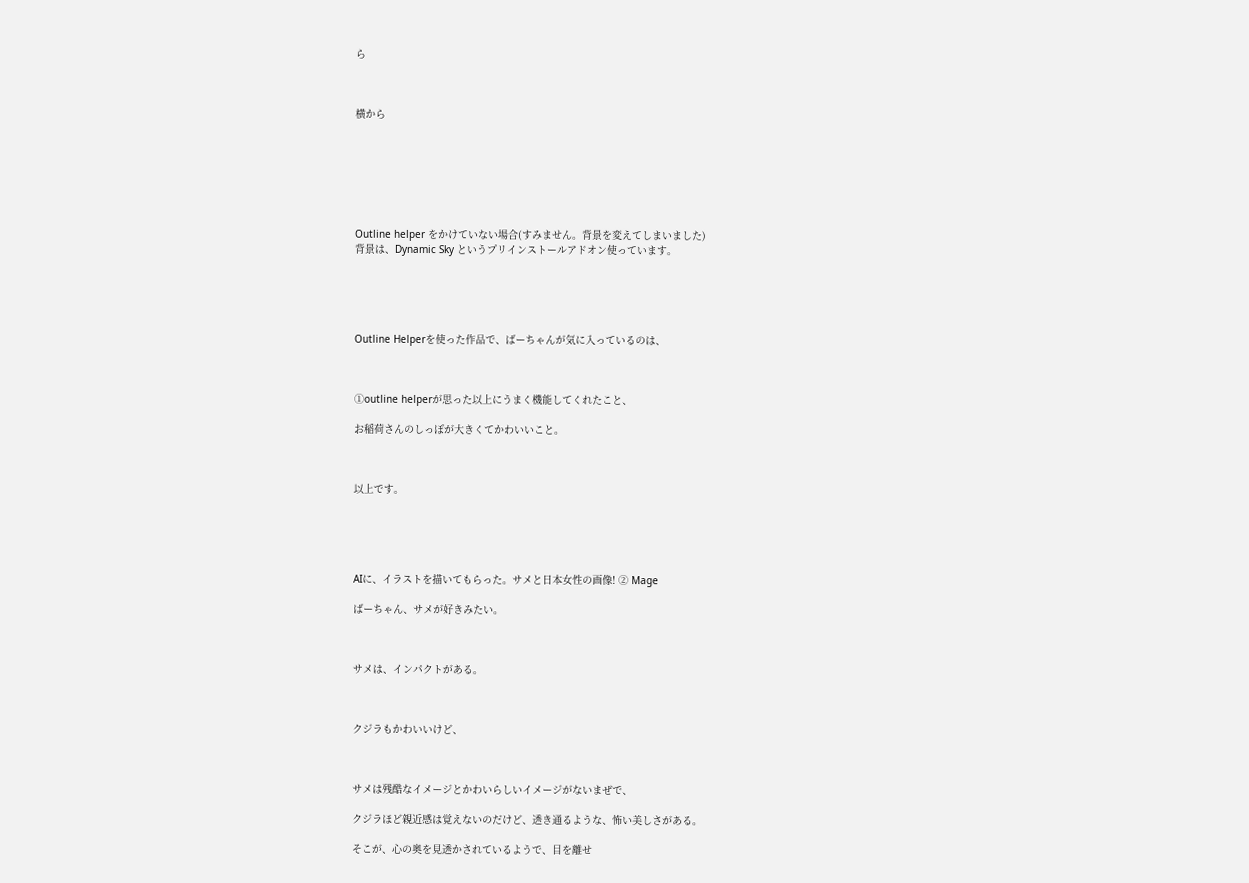ら



横から







Outline helper をかけていない場合(すみません。背景を変えてしまいました)
背景は、Dynamic Sky というプリインストールアドオン使っています。





Outline Helperを使った作品で、ばーちゃんが気に入っているのは、



①outline helperが思った以上にうまく機能してくれたこと、

お稲荷さんのしっぽが大きくてかわいいこと。



以上です。





AIに、イラストを描いてもらった。サメと日本女性の画像! ② Mage

ばーちゃん、サメが好きみたい。



サメは、インパクトがある。



クジラもかわいいけど、



サメは残酷なイメージとかわいらしいイメージがないまぜで、

クジラほど親近感は覚えないのだけど、透き通るような、怖い美しさがある。

そこが、心の奥を見透かされているようで、目を離せ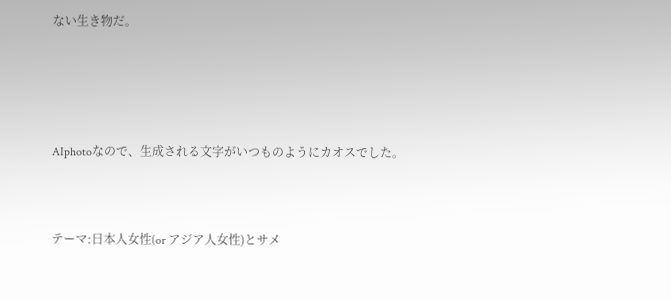ない生き物だ。





AIphotoなので、生成される文字がいつものようにカオスでした。



テーマ:日本人女性(or アジア人女性)とサメ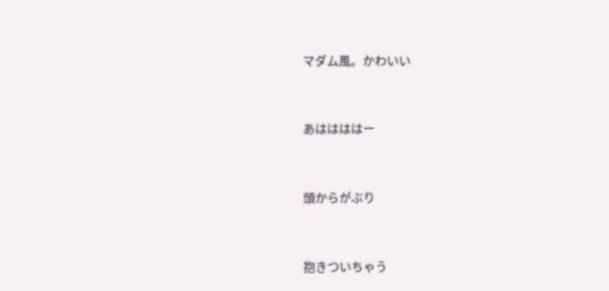マダム風。かわいい



あははははー



頭からがぶり



抱きついちゃう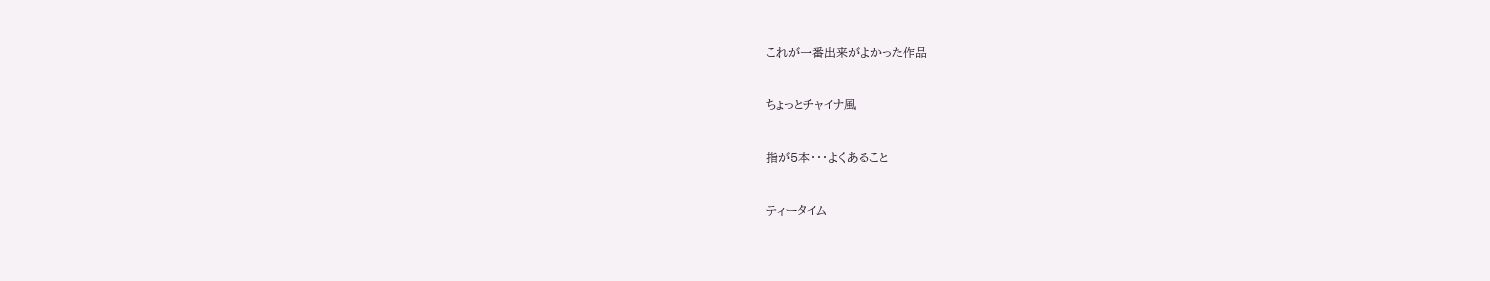これが一番出来がよかった作品



ちょっとチャイナ風



指が5本・・・よくあること



ティータイム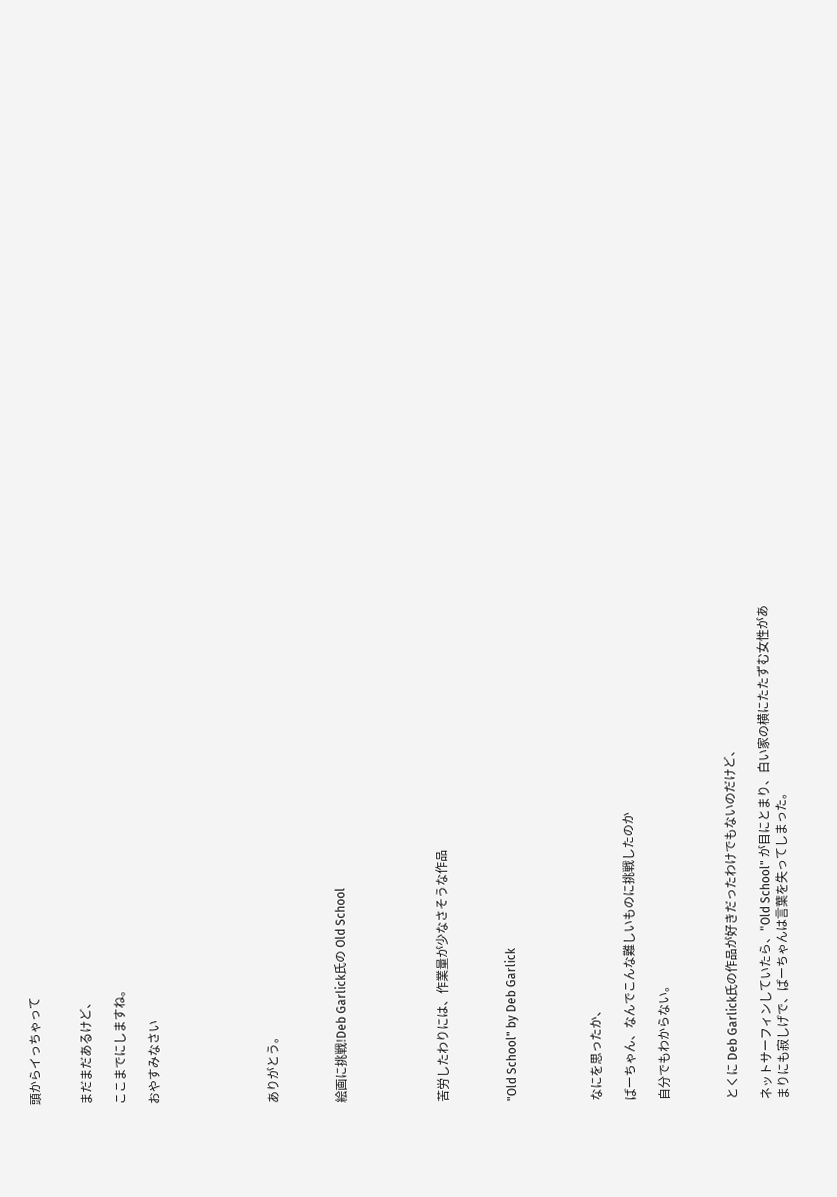頭からイっちゃって


まだまだあるけど、

ここまでにしますね。

おやすみなさい






ありがとう。



絵画に挑戦!Deb Garlick氏の Old School





苦労したわりには、作業量が少なさそうな作品



"Old School" by Deb Garlick




なにを思ったか、

ばーちゃん、なんでこんな難しいものに挑戦したのか

自分でもわからない。



とくに Deb Garlick氏の作品が好きだったわけでもないのだけど、

ネットサーフィンしていたら、"Old School" が目にとまり、白い家の横にたたずむ女性があまりにも寂しげで、ばーちゃんは言葉を失ってしまった。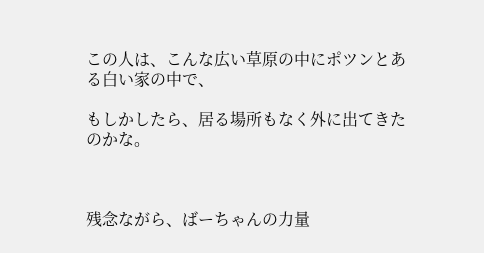この人は、こんな広い草原の中にポツンとある白い家の中で、

もしかしたら、居る場所もなく外に出てきたのかな。



残念ながら、ばーちゃんの力量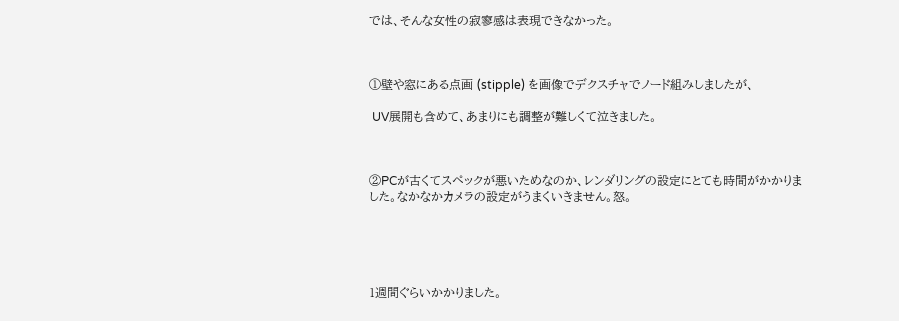では、そんな女性の寂寥感は表現できなかった。



①壁や窓にある点画 (stipple) を画像でデクスチャでノード組みしましたが、

 UV展開も含めて、あまりにも調整が難しくて泣きました。



②PCが古くてスペックが悪いためなのか、レンダリングの設定にとても時間がかかりました。なかなかカメラの設定がうまくいきません。怒。





1週間ぐらいかかりました。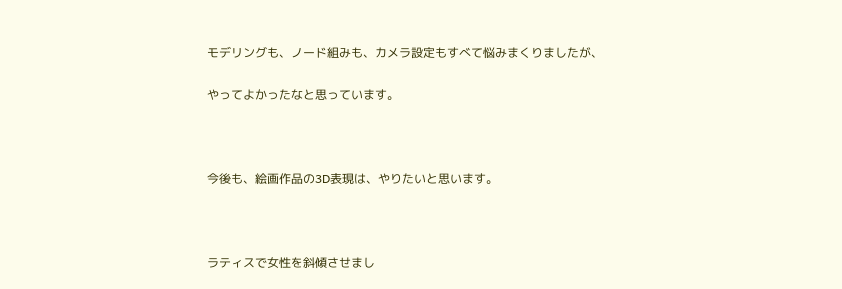モデリングも、ノード組みも、カメラ設定もすべて悩みまくりましたが、

やってよかったなと思っています。



今後も、絵画作品の3D表現は、やりたいと思います。



ラティスで女性を斜傾させまし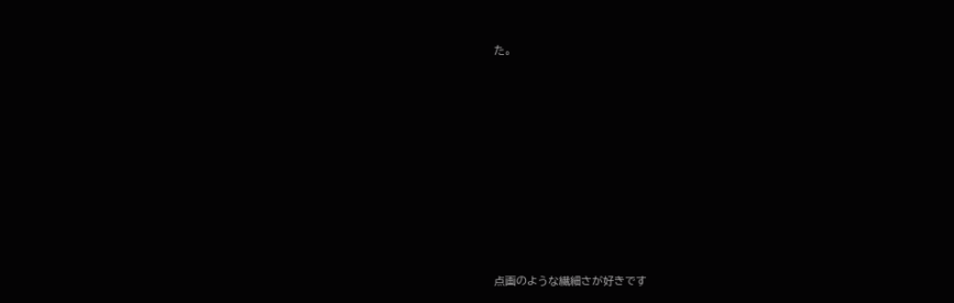た。













点画のような繊細さが好きです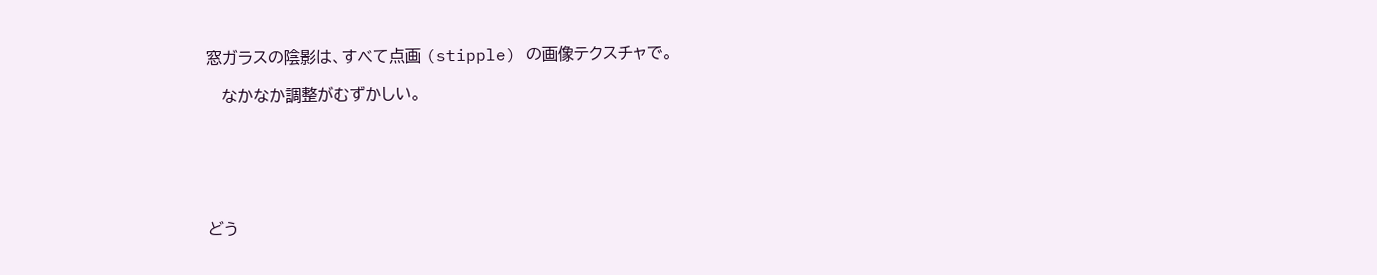窓ガラスの陰影は、すべて点画 (stipple) の画像テクスチャで。

   なかなか調整がむずかしい。






どう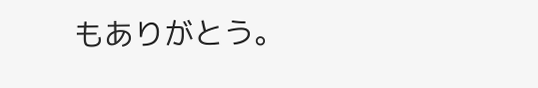もありがとう。